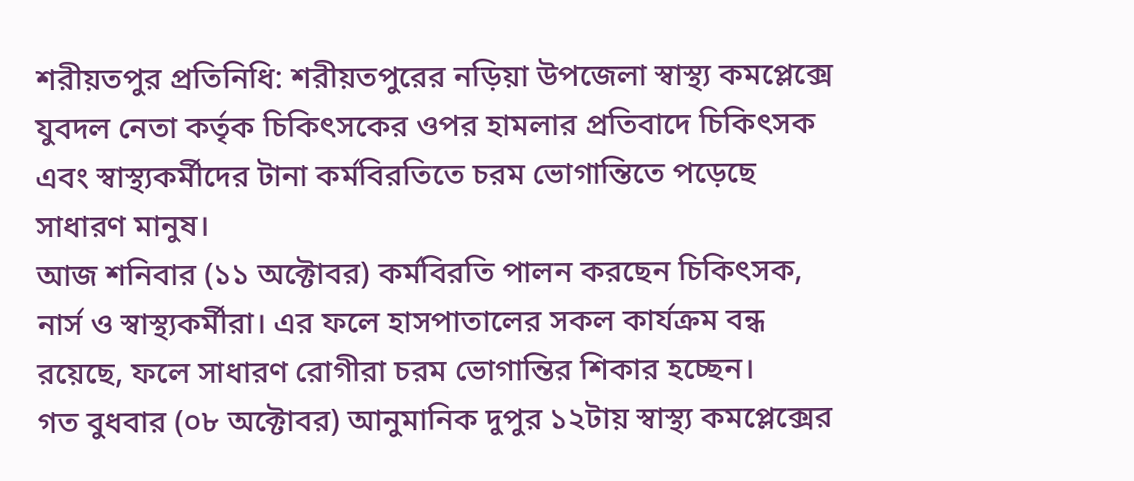শরীয়তপুর প্রতিনিধি: শরীয়তপুরের নড়িয়া উপজেলা স্বাস্থ্য কমপ্লেক্সে যুবদল নেতা কর্তৃক চিকিৎসকের ওপর হামলার প্রতিবাদে চিকিৎসক এবং স্বাস্থ্যকর্মীদের টানা কর্মবিরতিতে চরম ভোগান্তিতে পড়েছে সাধারণ মানুষ।
আজ শনিবার (১১ অক্টোবর) কর্মবিরতি পালন করছেন চিকিৎসক, নার্স ও স্বাস্থ্যকর্মীরা। এর ফলে হাসপাতালের সকল কার্যক্রম বন্ধ রয়েছে, ফলে সাধারণ রোগীরা চরম ভোগান্তির শিকার হচ্ছেন।
গত বুধবার (০৮ অক্টোবর) আনুমানিক দুপুর ১২টায় স্বাস্থ্য কমপ্লেক্সের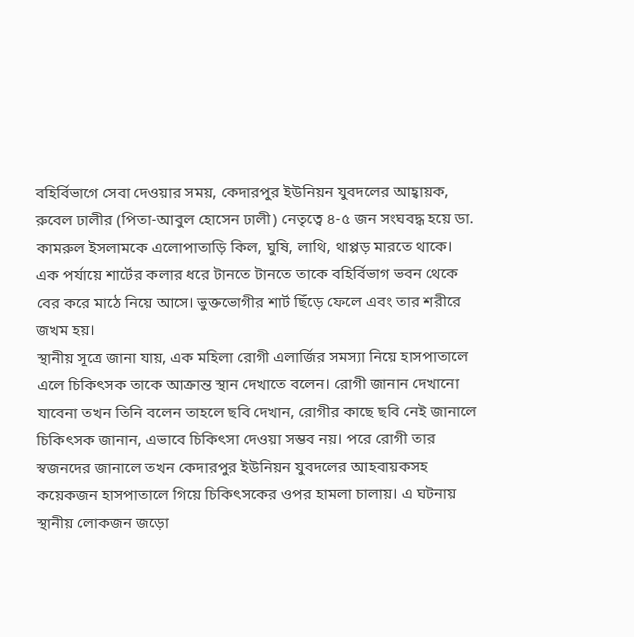বহির্বিভাগে সেবা দেওয়ার সময়, কেদারপুর ইউনিয়ন যুবদলের আহ্বায়ক, রুবেল ঢালীর (পিতা-আবুল হোসেন ঢালী) নেতৃত্বে ৪-৫ জন সংঘবদ্ধ হয়ে ডা. কামরুল ইসলামকে এলোপাতাড়ি কিল, ঘুষি, লাথি, থাপ্পড় মারতে থাকে। এক পর্যায়ে শার্টের কলার ধরে টানতে টানতে তাকে বহির্বিভাগ ভবন থেকে বের করে মাঠে নিয়ে আসে। ভুক্তভোগীর শার্ট ছিঁড়ে ফেলে এবং তার শরীরে জখম হয়।
স্থানীয় সূত্রে জানা যায়, এক মহিলা রোগী এলার্জির সমস্যা নিয়ে হাসপাতালে এলে চিকিৎসক তাকে আক্রান্ত স্থান দেখাতে বলেন। রোগী জানান দেখানো যাবেনা তখন তিনি বলেন তাহলে ছবি দেখান, রোগীর কাছে ছবি নেই জানালে চিকিৎসক জানান, এভাবে চিকিৎসা দেওয়া সম্ভব নয়। পরে রোগী তার স্বজনদের জানালে তখন কেদারপুর ইউনিয়ন যুবদলের আহবায়কসহ কয়েকজন হাসপাতালে গিয়ে চিকিৎসকের ওপর হামলা চালায়। এ ঘটনায় স্থানীয় লোকজন জড়ো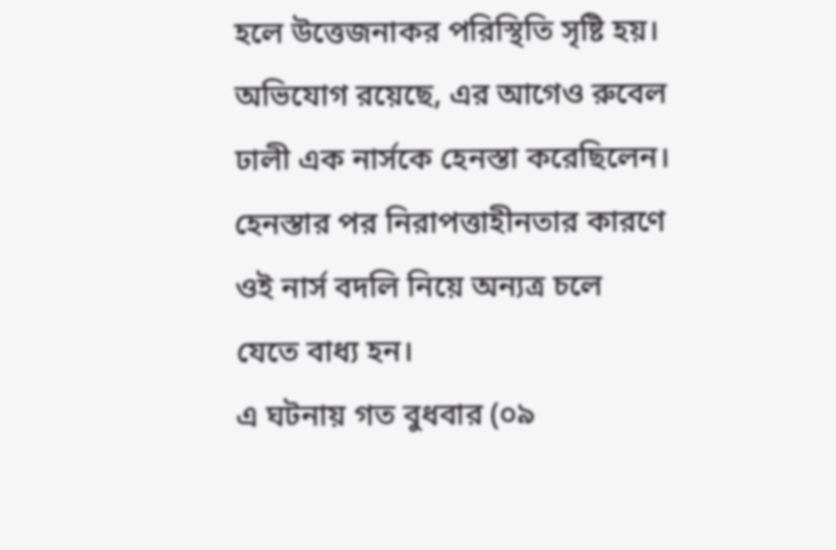হলে উত্তেজনাকর পরিস্থিতি সৃষ্টি হয়।
অভিযোগ রয়েছে, এর আগেও রুবেল ঢালী এক নার্সকে হেনস্তা করেছিলেন। হেনস্তার পর নিরাপত্তাহীনতার কারণে ওই নার্স বদলি নিয়ে অন্যত্র চলে যেতে বাধ্য হন।
এ ঘটনায় গত বুধবার (০৯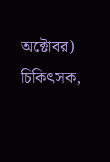অক্টোবর) চিকিৎসক,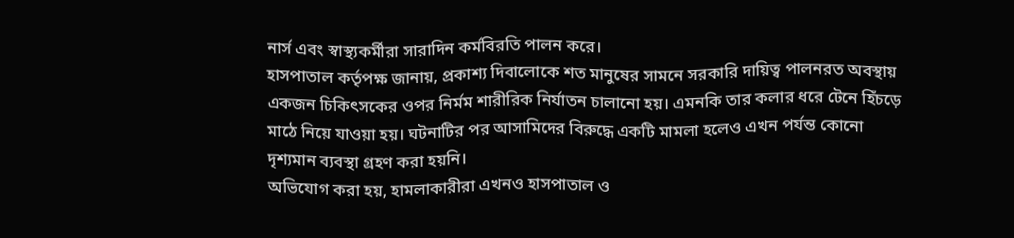নার্স এবং স্বাস্থ্যকর্মীরা সারাদিন কর্মবিরতি পালন করে।
হাসপাতাল কর্তৃপক্ষ জানায়, প্রকাশ্য দিবালোকে শত মানুষের সামনে সরকারি দায়িত্ব পালনরত অবস্থায় একজন চিকিৎসকের ওপর নির্মম শারীরিক নির্যাতন চালানো হয়। এমনকি তার কলার ধরে টেনে হিঁচড়ে মাঠে নিয়ে যাওয়া হয়। ঘটনাটির পর আসামিদের বিরুদ্ধে একটি মামলা হলেও এখন পর্যন্ত কোনো দৃশ্যমান ব্যবস্থা গ্রহণ করা হয়নি।
অভিযোগ করা হয়, হামলাকারীরা এখনও হাসপাতাল ও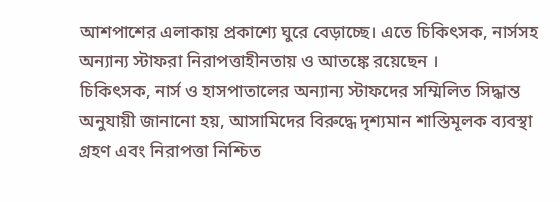আশপাশের এলাকায় প্রকাশ্যে ঘুরে বেড়াচ্ছে। এতে চিকিৎসক, নার্সসহ অন্যান্য স্টাফরা নিরাপত্তাহীনতায় ও আতঙ্কে রয়েছেন ।
চিকিৎসক, নার্স ও হাসপাতালের অন্যান্য স্টাফদের সম্মিলিত সিদ্ধান্ত অনুযায়ী জানানো হয়, আসামিদের বিরুদ্ধে দৃশ্যমান শাস্তিমূলক ব্যবস্থা গ্রহণ এবং নিরাপত্তা নিশ্চিত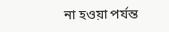না হওয়া পর্যন্ত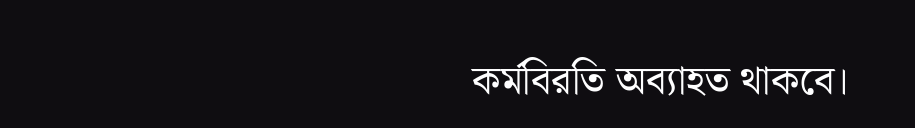কর্মবিরতি অব্যাহত থাকবে।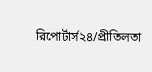রিপোর্টার্স২৪/প্রীতিলতা